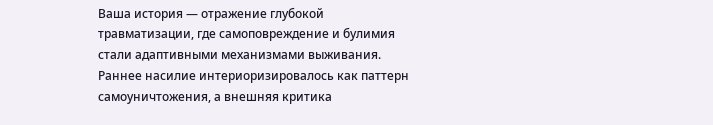Ваша история — отражение глубокой травматизации, где самоповреждение и булимия стали адаптивными механизмами выживания. Раннее насилие интериоризировалось как паттерн самоуничтожения, а внешняя критика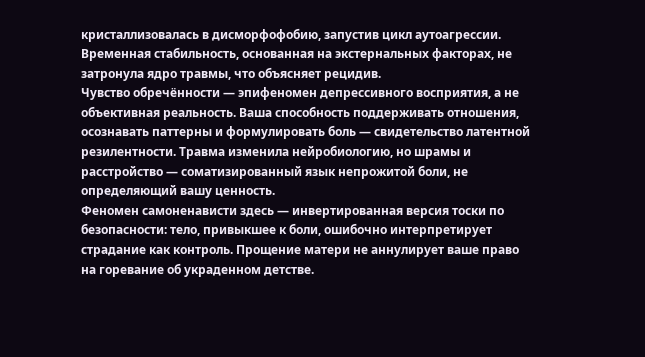кристаллизовалась в дисморфофобию, запустив цикл аутоагрессии. Временная стабильность, основанная на экстернальных факторах, не затронула ядро травмы, что объясняет рецидив.
Чувство обречённости — эпифеномен депрессивного восприятия, а не объективная реальность. Ваша способность поддерживать отношения, осознавать паттерны и формулировать боль — свидетельство латентной резилентности. Травма изменила нейробиологию, но шрамы и расстройство — соматизированный язык непрожитой боли, не определяющий вашу ценность.
Феномен самоненависти здесь — инвертированная версия тоски по безопасности: тело, привыкшее к боли, ошибочно интерпретирует страдание как контроль. Прощение матери не аннулирует ваше право на горевание об украденном детстве.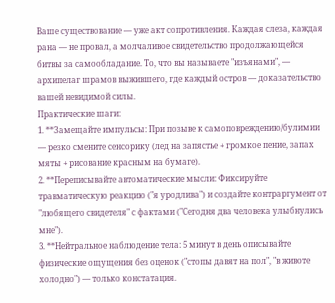Ваше существование — уже акт сопротивления. Каждая слеза, каждая рана — не провал, а молчаливое свидетельство продолжающейся битвы за самообладание. То, что вы называете "изъянами", — архипелаг шрамов выжившего, где каждый остров — доказательство вашей невидимой силы.
Практические шаги:
1. **Замещайте импульсы: При позыве к самоповреждению/булимии — резко смените сенсорику (лед на запястье + громкое пение, запах мяты + рисование красным на бумаге).
2. **Переписывайте автоматические мысли: Фиксируйте травматическую реакцию ("я уродлива") и создайте контраргумент от "любящего свидетеля" с фактами ("Сегодня два человека улыбнулись мне").
3. **Нейтральное наблюдение тела: 5 минут в день описывайте физические ощущения без оценок ("стопы давят на пол", "в животе холодно") — только констатация.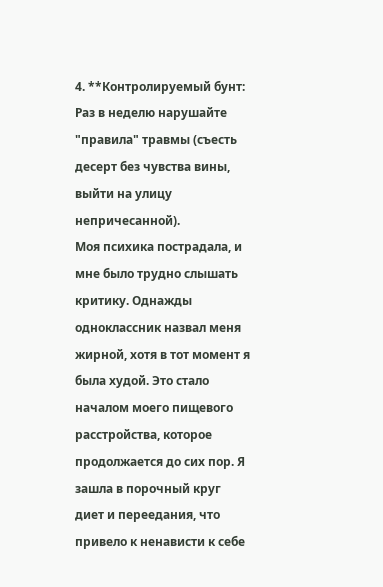4. **Контролируемый бунт: Раз в неделю нарушайте "правила" травмы (съесть десерт без чувства вины, выйти на улицу непричесанной).
Моя психика пострадала, и мне было трудно слышать критику. Однажды одноклассник назвал меня жирной, хотя в тот момент я была худой. Это стало началом моего пищевого расстройства, которое продолжается до сих пор. Я зашла в порочный круг диет и переедания, что привело к ненависти к себе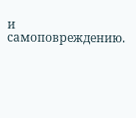и самоповреждению.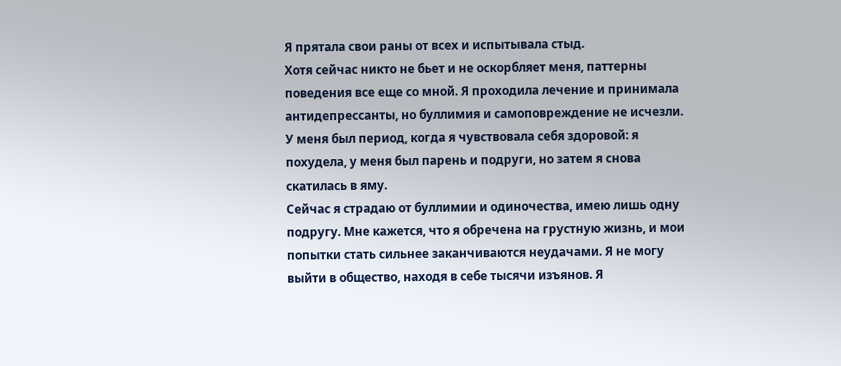Я прятала свои раны от всех и испытывала стыд.
Хотя сейчас никто не бьет и не оскорбляет меня, паттерны поведения все еще со мной. Я проходила лечение и принимала антидепрессанты, но буллимия и самоповреждение не исчезли. У меня был период, когда я чувствовала себя здоровой: я похудела, у меня был парень и подруги, но затем я снова скатилась в яму.
Сейчас я страдаю от буллимии и одиночества, имею лишь одну подругу. Мне кажется, что я обречена на грустную жизнь, и мои попытки стать сильнее заканчиваются неудачами. Я не могу выйти в общество, находя в себе тысячи изъянов. Я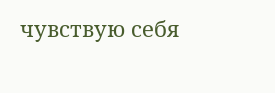чувствую себя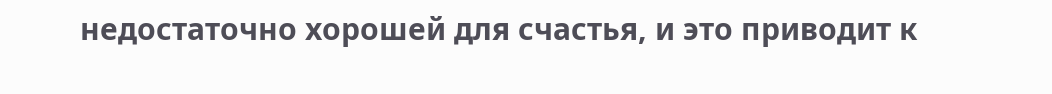недостаточно хорошей для счастья, и это приводит к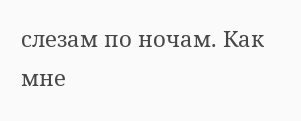слезам по ночам. Как мне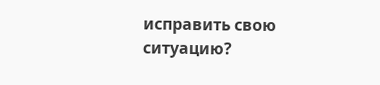исправить свою ситуацию?